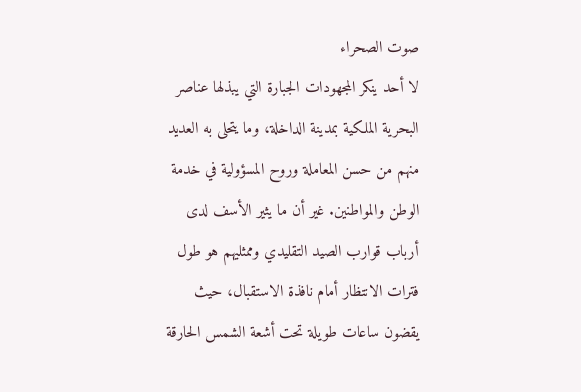صوت الصحراء
لا أحد ينكر المجهودات الجبارة التي يبذلها عناصر البحرية الملكية بمدينة الداخلة، وما يتحلى به العديد منهم من حسن المعاملة وروح المسؤولية في خدمة الوطن والمواطنين. غير أن ما يثير الأسف لدى أرباب قوارب الصيد التقليدي وممثليهم هو طول فترات الانتظار أمام نافذة الاستقبال، حيث يقضون ساعات طويلة تحت أشعة الشمس الحارقة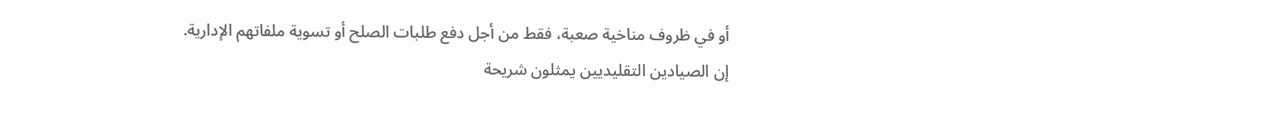أو في ظروف مناخية صعبة، فقط من أجل دفع طلبات الصلح أو تسوية ملفاتهم الإدارية.
إن الصيادين التقليديين يمثلون شريحة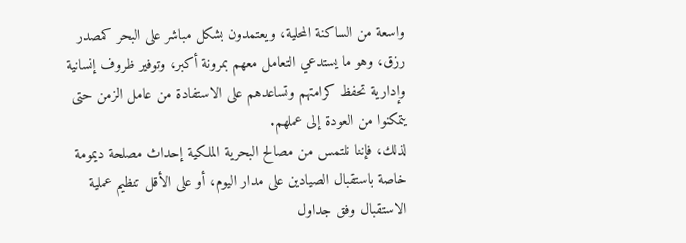واسعة من الساكنة المحلية، ويعتمدون بشكل مباشر على البحر كمصدر رزق، وهو ما يستدعي التعامل معهم بمرونة أكبر، وتوفير ظروف إنسانية وإدارية تحفظ كرامتهم وتساعدهم على الاستفادة من عامل الزمن حتى يتمكنوا من العودة إلى عملهم.
لذلك، فإننا نلتمس من مصالح البحرية الملكية إحداث مصلحة ديمومة خاصة باستقبال الصيادين على مدار اليوم، أو على الأقل تنظيم عملية الاستقبال وفق جداول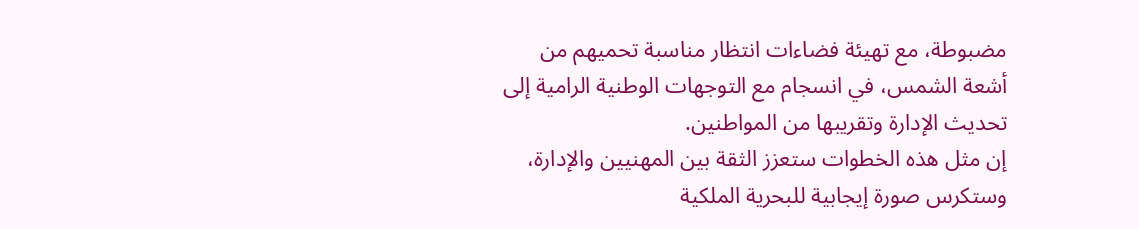مضبوطة، مع تهيئة فضاءات انتظار مناسبة تحميهم من أشعة الشمس، في انسجام مع التوجهات الوطنية الرامية إلى تحديث الإدارة وتقريبها من المواطنين.
إن مثل هذه الخطوات ستعزز الثقة بين المهنيين والإدارة، وستكرس صورة إيجابية للبحرية الملكية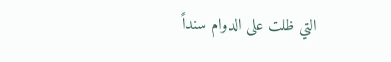التي ظلت على الدوام سنداً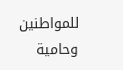للمواطنين وحامية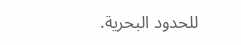للحدود البحرية.